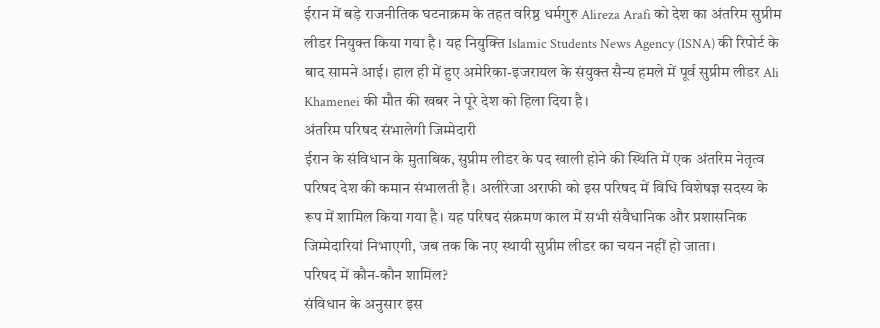ईरान में बड़े राजनीतिक घटनाक्रम के तहत वरिष्ठ धर्मगुरु Alireza Arafi को देश का अंतरिम सुप्रीम लीडर नियुक्त किया गया है। यह नियुक्ति Islamic Students News Agency (ISNA) की रिपोर्ट के बाद सामने आई। हाल ही में हुए अमेरिका-इजरायल के संयुक्त सैन्य हमले में पूर्व सुप्रीम लीडर Ali Khamenei की मौत की खबर ने पूरे देश को हिला दिया है।
अंतरिम परिषद संभालेगी जिम्मेदारी
ईरान के संविधान के मुताबिक, सुप्रीम लीडर के पद खाली होने की स्थिति में एक अंतरिम नेतृत्व परिषद देश की कमान संभालती है। अलीरेजा अराफी को इस परिषद में विधि विशेषज्ञ सदस्य के रूप में शामिल किया गया है। यह परिषद संक्रमण काल में सभी संवैधानिक और प्रशासनिक जिम्मेदारियां निभाएगी, जब तक कि नए स्थायी सुप्रीम लीडर का चयन नहीं हो जाता।
परिषद में कौन-कौन शामिल?
संविधान के अनुसार इस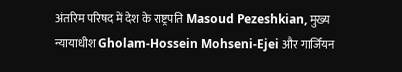अंतरिम परिषद में देश के राष्ट्रपति Masoud Pezeshkian, मुख्य न्यायाधीश Gholam-Hossein Mohseni-Ejei और गार्जियन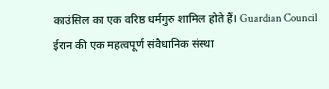काउंसिल का एक वरिष्ठ धर्मगुरु शामिल होते हैं। Guardian Council ईरान की एक महत्वपूर्ण संवैधानिक संस्था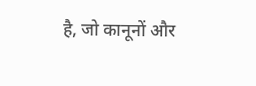है, जो कानूनों और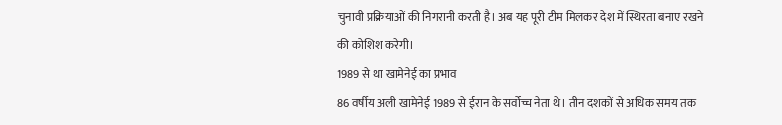चुनावी प्रक्रियाओं की निगरानी करती है। अब यह पूरी टीम मिलकर देश में स्थिरता बनाए रखने की कोशिश करेगी।
1989 से था खामेनेई का प्रभाव
86 वर्षीय अली खामेनेई 1989 से ईरान के सर्वोच्च नेता थे। तीन दशकों से अधिक समय तक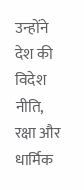उन्होंने देश की विदेश नीति, रक्षा और धार्मिक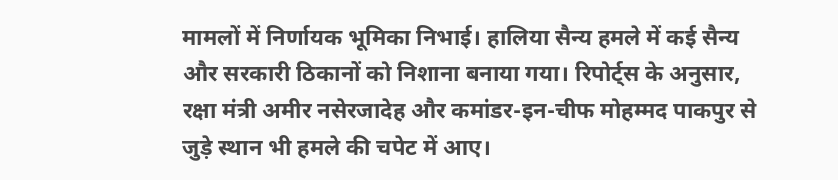मामलों में निर्णायक भूमिका निभाई। हालिया सैन्य हमले में कई सैन्य और सरकारी ठिकानों को निशाना बनाया गया। रिपोर्ट्स के अनुसार, रक्षा मंत्री अमीर नसेरजादेह और कमांडर-इन-चीफ मोहम्मद पाकपुर से जुड़े स्थान भी हमले की चपेट में आए।